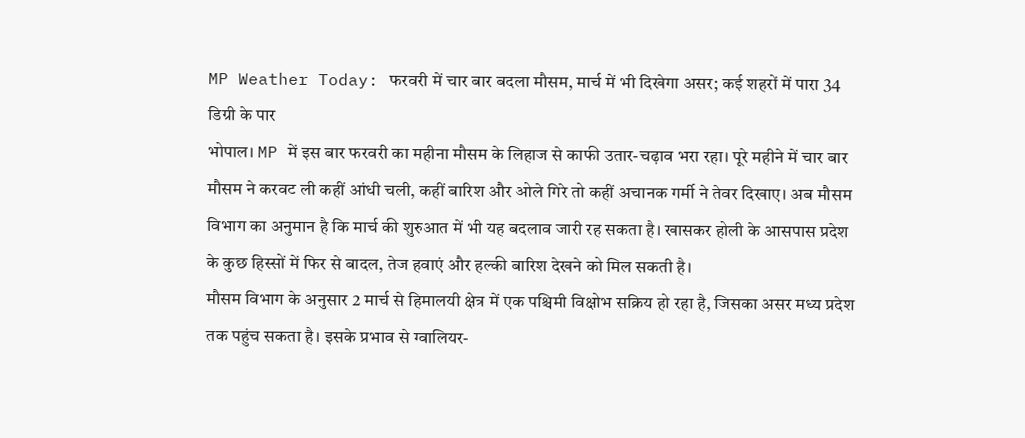MP Weather Today: फरवरी में चार बार बदला मौसम, मार्च में भी दिखेगा असर; कई शहरों में पारा 34 डिग्री के पार
भोपाल। MP में इस बार फरवरी का महीना मौसम के लिहाज से काफी उतार-चढ़ाव भरा रहा। पूरे महीने में चार बार मौसम ने करवट ली कहीं आंधी चली, कहीं बारिश और ओले गिरे तो कहीं अचानक गर्मी ने तेवर दिखाए। अब मौसम विभाग का अनुमान है कि मार्च की शुरुआत में भी यह बदलाव जारी रह सकता है। खासकर होली के आसपास प्रदेश के कुछ हिस्सों में फिर से बादल, तेज हवाएं और हल्की बारिश देखने को मिल सकती है।
मौसम विभाग के अनुसार 2 मार्च से हिमालयी क्षेत्र में एक पश्चिमी विक्षोभ सक्रिय हो रहा है, जिसका असर मध्य प्रदेश तक पहुंच सकता है। इसके प्रभाव से ग्वालियर-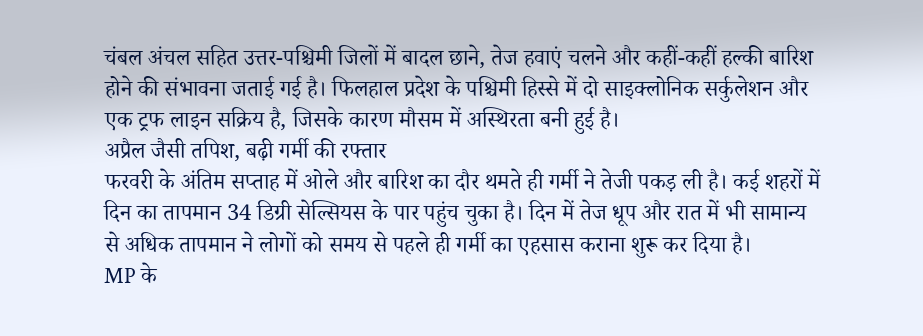चंबल अंचल सहित उत्तर-पश्चिमी जिलों में बादल छाने, तेज हवाएं चलने और कहीं-कहीं हल्की बारिश होने की संभावना जताई गई है। फिलहाल प्रदेश के पश्चिमी हिस्से में दो साइक्लोनिक सर्कुलेशन और एक ट्रफ लाइन सक्रिय है, जिसके कारण मौसम में अस्थिरता बनी हुई है।
अप्रैल जैसी तपिश, बढ़ी गर्मी की रफ्तार
फरवरी के अंतिम सप्ताह में ओले और बारिश का दौर थमते ही गर्मी ने तेजी पकड़ ली है। कई शहरों में दिन का तापमान 34 डिग्री सेल्सियस के पार पहुंच चुका है। दिन में तेज धूप और रात में भी सामान्य से अधिक तापमान ने लोगों को समय से पहले ही गर्मी का एहसास कराना शुरू कर दिया है।
MP के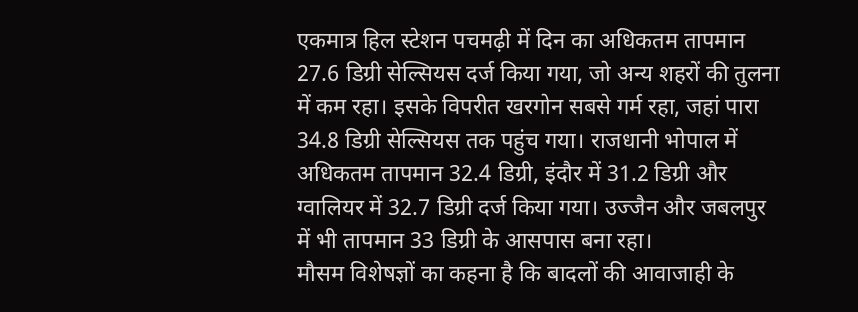एकमात्र हिल स्टेशन पचमढ़ी में दिन का अधिकतम तापमान 27.6 डिग्री सेल्सियस दर्ज किया गया, जो अन्य शहरों की तुलना में कम रहा। इसके विपरीत खरगोन सबसे गर्म रहा, जहां पारा 34.8 डिग्री सेल्सियस तक पहुंच गया। राजधानी भोपाल में अधिकतम तापमान 32.4 डिग्री, इंदौर में 31.2 डिग्री और ग्वालियर में 32.7 डिग्री दर्ज किया गया। उज्जैन और जबलपुर में भी तापमान 33 डिग्री के आसपास बना रहा।
मौसम विशेषज्ञों का कहना है कि बादलों की आवाजाही के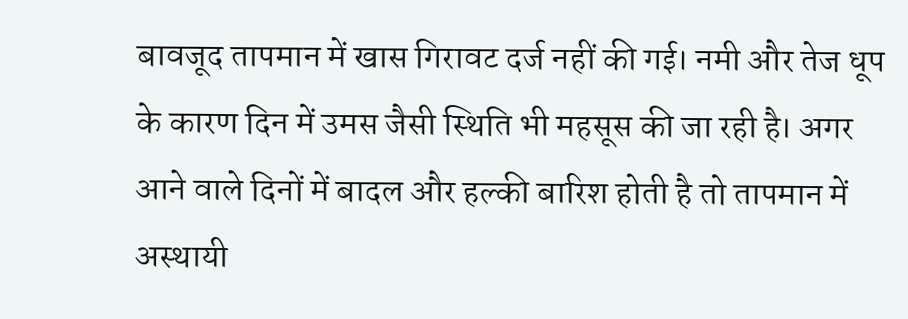बावजूद तापमान में खास गिरावट दर्ज नहीं की गई। नमी और तेज धूप के कारण दिन में उमस जैसी स्थिति भी महसूस की जा रही है। अगर आने वाले दिनों में बादल और हल्की बारिश होती है तो तापमान में अस्थायी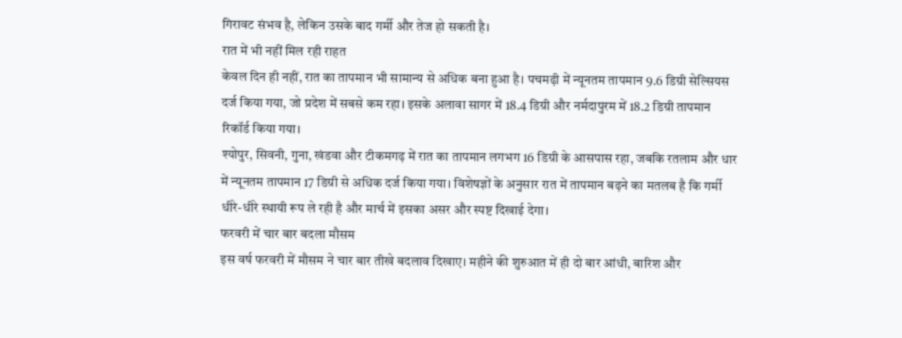गिरावट संभव है, लेकिन उसके बाद गर्मी और तेज हो सकती है।
रात में भी नहीं मिल रही राहत
केवल दिन ही नहीं, रात का तापमान भी सामान्य से अधिक बना हुआ है। पचमढ़ी में न्यूनतम तापमान 9.6 डिग्री सेल्सियस दर्ज किया गया, जो प्रदेश में सबसे कम रहा। इसके अलावा सागर में 18.4 डिग्री और नर्मदापुरम में 18.2 डिग्री तापमान रिकॉर्ड किया गया।
श्योपुर, सिवनी, गुना, खंडवा और टीकमगढ़ में रात का तापमान लगभग 16 डिग्री के आसपास रहा, जबकि रतलाम और धार में न्यूनतम तापमान 17 डिग्री से अधिक दर्ज किया गया। विशेषज्ञों के अनुसार रात में तापमान बढ़ने का मतलब है कि गर्मी धीरे-धीरे स्थायी रूप ले रही है और मार्च में इसका असर और स्पष्ट दिखाई देगा।
फरवरी में चार बार बदला मौसम
इस वर्ष फरवरी में मौसम ने चार बार तीखे बदलाव दिखाए। महीने की शुरुआत में ही दो बार आंधी, बारिश और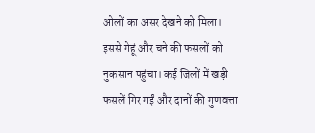ओलों का असर देखने को मिला। इससे गेहूं और चने की फसलों को नुकसान पहुंचा। कई जिलों में खड़ी फसलें गिर गईं और दानों की गुणवत्ता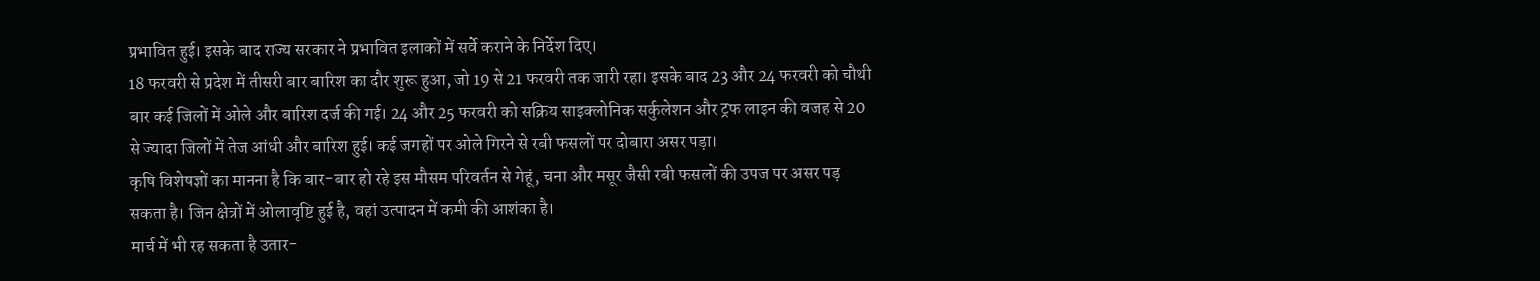प्रभावित हुई। इसके बाद राज्य सरकार ने प्रभावित इलाकों में सर्वे कराने के निर्देश दिए।
18 फरवरी से प्रदेश में तीसरी बार बारिश का दौर शुरू हुआ, जो 19 से 21 फरवरी तक जारी रहा। इसके बाद 23 और 24 फरवरी को चौथी बार कई जिलों में ओले और बारिश दर्ज की गई। 24 और 25 फरवरी को सक्रिय साइक्लोनिक सर्कुलेशन और ट्रफ लाइन की वजह से 20 से ज्यादा जिलों में तेज आंधी और बारिश हुई। कई जगहों पर ओले गिरने से रबी फसलों पर दोबारा असर पड़ा।
कृषि विशेषज्ञों का मानना है कि बार-बार हो रहे इस मौसम परिवर्तन से गेहूं, चना और मसूर जैसी रबी फसलों की उपज पर असर पड़ सकता है। जिन क्षेत्रों में ओलावृष्टि हुई है, वहां उत्पादन में कमी की आशंका है।
मार्च में भी रह सकता है उतार-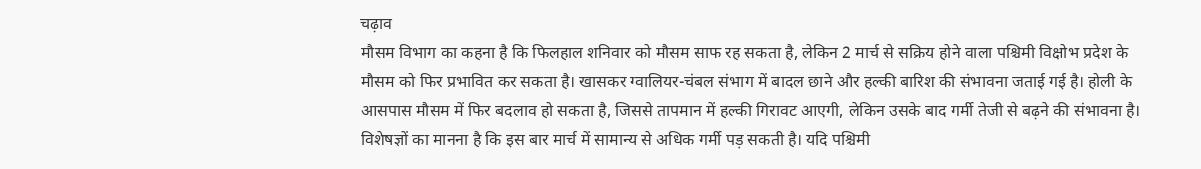चढ़ाव
मौसम विभाग का कहना है कि फिलहाल शनिवार को मौसम साफ रह सकता है, लेकिन 2 मार्च से सक्रिय होने वाला पश्चिमी विक्षोभ प्रदेश के मौसम को फिर प्रभावित कर सकता है। खासकर ग्वालियर-चंबल संभाग में बादल छाने और हल्की बारिश की संभावना जताई गई है। होली के आसपास मौसम में फिर बदलाव हो सकता है, जिससे तापमान में हल्की गिरावट आएगी, लेकिन उसके बाद गर्मी तेजी से बढ़ने की संभावना है।
विशेषज्ञों का मानना है कि इस बार मार्च में सामान्य से अधिक गर्मी पड़ सकती है। यदि पश्चिमी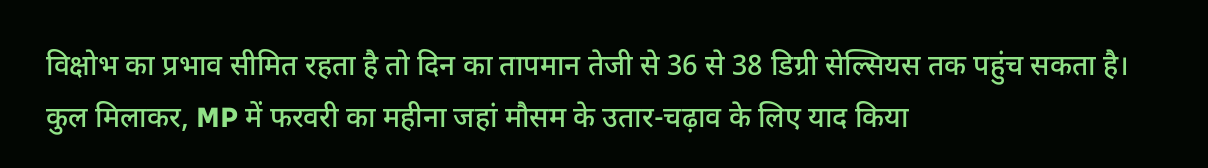विक्षोभ का प्रभाव सीमित रहता है तो दिन का तापमान तेजी से 36 से 38 डिग्री सेल्सियस तक पहुंच सकता है।
कुल मिलाकर, MP में फरवरी का महीना जहां मौसम के उतार-चढ़ाव के लिए याद किया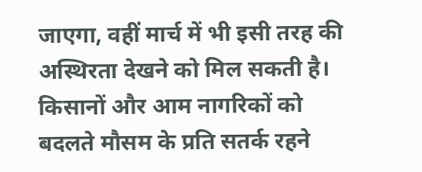जाएगा, वहीं मार्च में भी इसी तरह की अस्थिरता देखने को मिल सकती है। किसानों और आम नागरिकों को बदलते मौसम के प्रति सतर्क रहने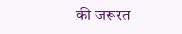की जरूरत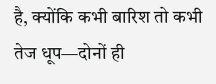है, क्योंकि कभी बारिश तो कभी तेज धूप—दोनों ही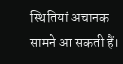स्थितियां अचानक सामने आ सकती हैं।